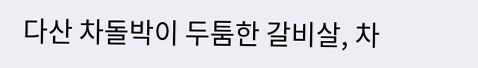다산 차돌박이 두툼한 갈비살, 차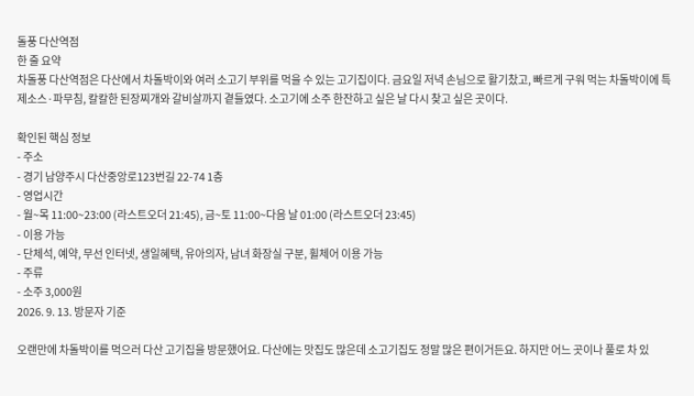돌풍 다산역점
한 줄 요약
차돌풍 다산역점은 다산에서 차돌박이와 여러 소고기 부위를 먹을 수 있는 고기집이다. 금요일 저녁 손님으로 활기찼고, 빠르게 구워 먹는 차돌박이에 특제소스·파무침, 칼칼한 된장찌개와 갈비살까지 곁들였다. 소고기에 소주 한잔하고 싶은 날 다시 찾고 싶은 곳이다.

확인된 핵심 정보
- 주소
- 경기 남양주시 다산중앙로123번길 22-74 1층
- 영업시간
- 월~목 11:00~23:00 (라스트오더 21:45), 금~토 11:00~다음 날 01:00 (라스트오더 23:45)
- 이용 가능
- 단체석, 예약, 무선 인터넷, 생일혜택, 유아의자, 남녀 화장실 구분, 휠체어 이용 가능
- 주류
- 소주 3,000원
2026. 9. 13. 방문자 기준

오랜만에 차돌박이를 먹으러 다산 고기집을 방문했어요. 다산에는 맛집도 많은데 소고기집도 정말 많은 편이거든요. 하지만 어느 곳이나 풀로 차 있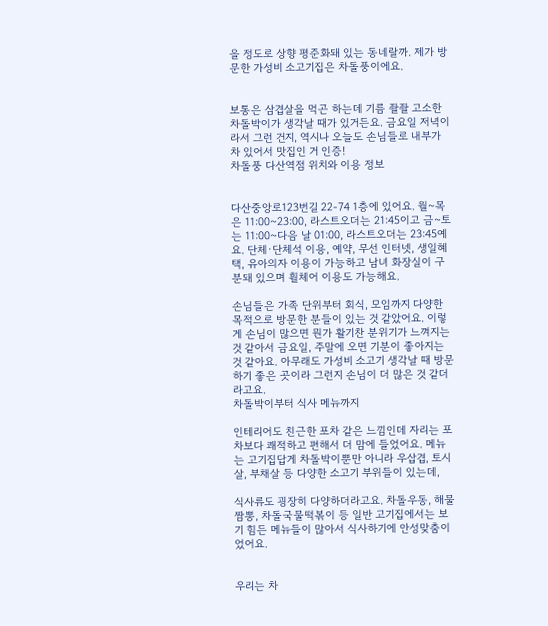을 정도로 상향 평준화돼 있는 동네랄까. 제가 방문한 가성비 소고기집은 차돌풍이에요.


보통은 삼겹살을 먹곤 하는데 기름 좔좔 고소한 차돌박이가 생각날 때가 있거든요. 금요일 저녁이라서 그런 건지, 역시나 오늘도 손님들로 내부가 차 있어서 맛집인 거 인증!
차돌풍 다산역점 위치와 이용 정보


다산중앙로123번길 22-74 1층에 있어요. 월~목은 11:00~23:00, 라스트오더는 21:45이고 금~토는 11:00~다음 날 01:00, 라스트오더는 23:45예요. 단체·단체석 이용, 예약, 무선 인터넷, 생일혜택, 유아의자 이용이 가능하고 남녀 화장실이 구분돼 있으며 휠체어 이용도 가능해요.

손님들은 가족 단위부터 회식, 모임까지 다양한 목적으로 방문한 분들이 있는 것 같았어요. 이렇게 손님이 많으면 뭔가 활기찬 분위기가 느껴지는 것 같아서 금요일, 주말에 오면 기분이 좋아지는 것 같아요. 아무래도 가성비 소고기 생각날 때 방문하기 좋은 곳이라 그런지 손님이 더 많은 것 같더라고요.
차돌박이부터 식사 메뉴까지

인테리어도 친근한 포차 같은 느낌인데 자리는 포차보다 쾌적하고 편해서 더 맘에 들었어요. 메뉴는 고기집답게 차돌박이뿐만 아니라 우삽겹, 토시살, 부채살 등 다양한 소고기 부위들이 있는데,

식사류도 굉장히 다양하더라고요. 차돌우동, 해물짬뽕, 차돌국물떡볶이 등 일반 고기집에서는 보기 힘든 메뉴들이 많아서 식사하기에 안성맞춤이었어요.


우리는 차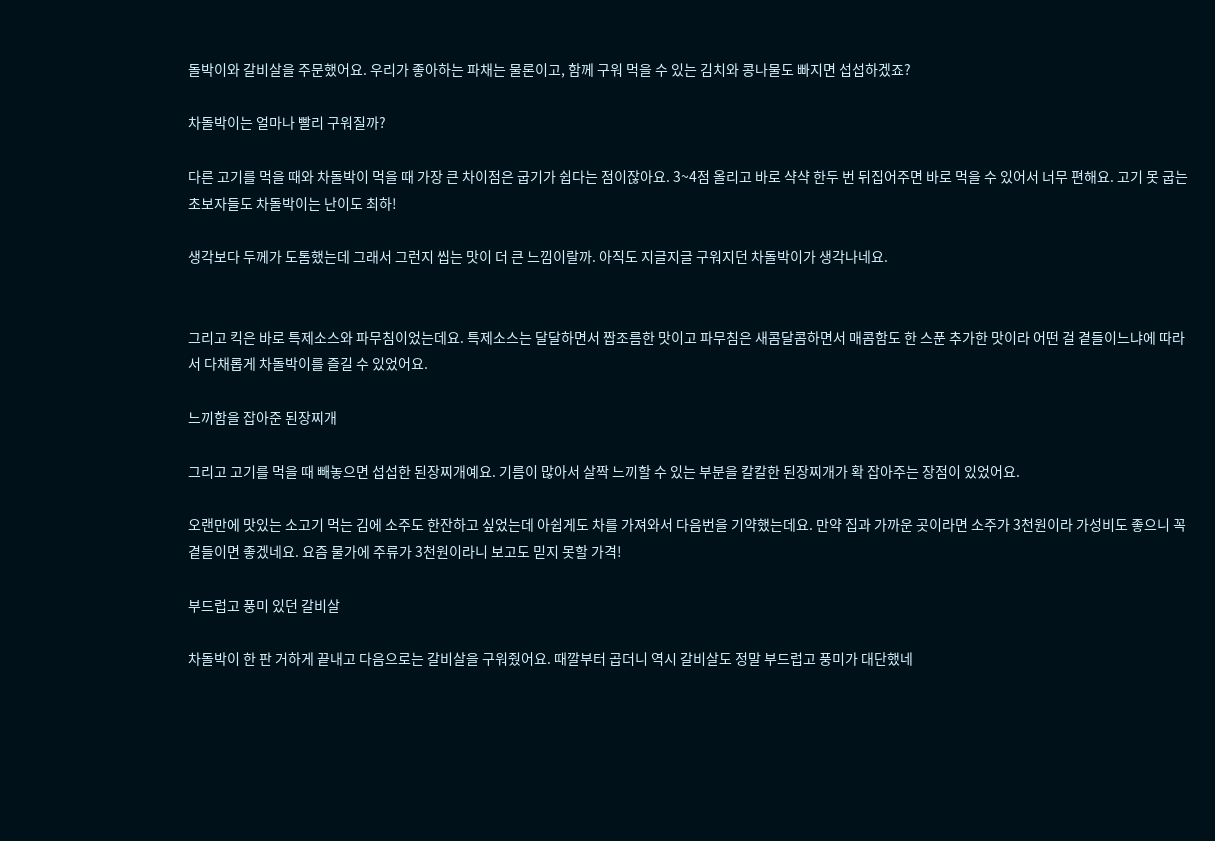돌박이와 갈비살을 주문했어요. 우리가 좋아하는 파채는 물론이고, 함께 구워 먹을 수 있는 김치와 콩나물도 빠지면 섭섭하겠죠?

차돌박이는 얼마나 빨리 구워질까?

다른 고기를 먹을 때와 차돌박이 먹을 때 가장 큰 차이점은 굽기가 쉽다는 점이잖아요. 3~4점 올리고 바로 샥샥 한두 번 뒤집어주면 바로 먹을 수 있어서 너무 편해요. 고기 못 굽는 초보자들도 차돌박이는 난이도 최하!

생각보다 두께가 도톰했는데 그래서 그런지 씹는 맛이 더 큰 느낌이랄까. 아직도 지글지글 구워지던 차돌박이가 생각나네요.


그리고 킥은 바로 특제소스와 파무침이었는데요. 특제소스는 달달하면서 짭조름한 맛이고 파무침은 새콤달콤하면서 매콤함도 한 스푼 추가한 맛이라 어떤 걸 곁들이느냐에 따라서 다채롭게 차돌박이를 즐길 수 있었어요.

느끼함을 잡아준 된장찌개

그리고 고기를 먹을 때 빼놓으면 섭섭한 된장찌개예요. 기름이 많아서 살짝 느끼할 수 있는 부분을 칼칼한 된장찌개가 확 잡아주는 장점이 있었어요.

오랜만에 맛있는 소고기 먹는 김에 소주도 한잔하고 싶었는데 아쉽게도 차를 가져와서 다음번을 기약했는데요. 만약 집과 가까운 곳이라면 소주가 3천원이라 가성비도 좋으니 꼭 곁들이면 좋겠네요. 요즘 물가에 주류가 3천원이라니 보고도 믿지 못할 가격!

부드럽고 풍미 있던 갈비살

차돌박이 한 판 거하게 끝내고 다음으로는 갈비살을 구워줬어요. 때깔부터 곱더니 역시 갈비살도 정말 부드럽고 풍미가 대단했네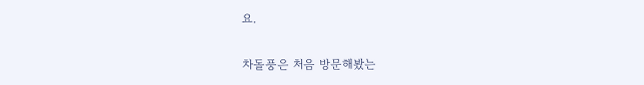요.

차돌풍은 처음 방문해봤는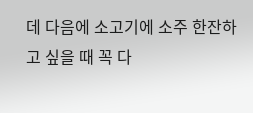데 다음에 소고기에 소주 한잔하고 싶을 때 꼭 다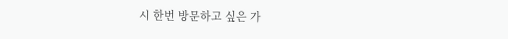시 한번 방문하고 싶은 가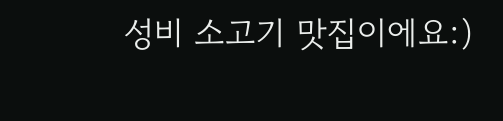성비 소고기 맛집이에요:)